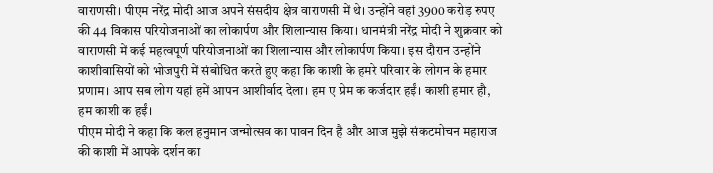वाराणसी। पीएम नरेंद्र मोदी आज अपने संसदीय क्षेत्र वाराणसी में थे। उन्होंने वहां 3900 करोड़ रुपए की 44 विकास परियोजनाओं का लोकार्पण और शिलान्यास किया। धानमंत्री नरेंद्र मोदी ने शुक्रवार को वाराणसी में कई महत्वपूर्ण परियोजनाओं का शिलान्यास और लोकार्पण किया। इस दौरान उन्होंने काशीवासियों को भोजपुरी में संबोधित करते हुए कहा कि काशी के हमरे परिवार के लोगन के हमार प्रणाम। आप सब लोग यहां हमें आपन आशीर्वाद देला। हम ए प्रेम क कर्जदार हईं। काशी हमार हौ, हम काशी क हईं।
पीएम मोदी ने कहा कि कल हनुमान जन्मोत्सव का पावन दिन है और आज मुझे संकटमोचन महाराज की काशी में आपके दर्शन का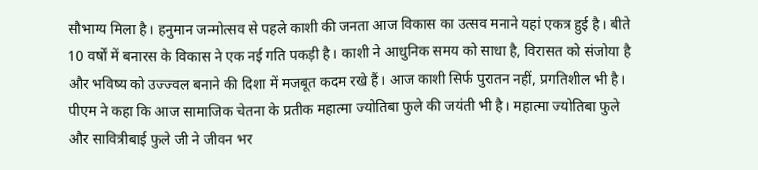सौभाग्य मिला है। हनुमान जन्मोत्सव से पहले काशी की जनता आज विकास का उत्सव मनाने यहां एकत्र हुई है। बीते 10 वर्षों में बनारस के विकास ने एक नई गति पकड़ी है। काशी ने आधुनिक समय को साधा है, विरासत को संजोया है और भविष्य को उज्ज्वल बनाने की दिशा में मजबूत कदम रखे हैं। आज काशी सिर्फ पुरातन नहीं, प्रगतिशील भी है। पीएम ने कहा कि आज सामाजिक चेतना के प्रतीक महात्मा ज्योतिबा फुले की जयंती भी है। महात्मा ज्योतिबा फुले और सावित्रीबाई फुले जी ने जीवन भर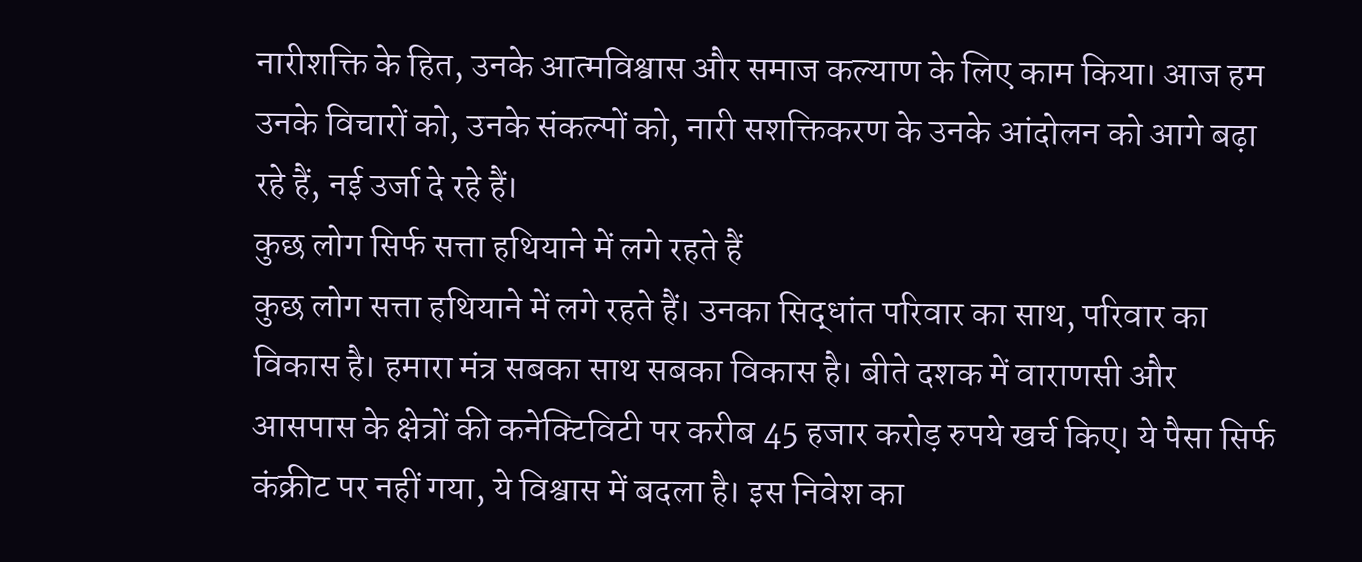नारीशक्ति के हित, उनके आत्मविश्वास और समाज कल्याण के लिए काम किया। आज हम उनके विचारों को, उनके संकल्पों को, नारी सशक्तिकरण के उनके आंदोलन को आगे बढ़ा रहे हैं, नई उर्जा दे रहे हैं।
कुछ लोग सिर्फ सत्ता हथियाने में लगे रहते हैं
कुछ लोग सत्ता हथियाने में लगे रहते हैं। उनका सिद्धांत परिवार का साथ, परिवार का विकास है। हमारा मंत्र सबका साथ सबका विकास है। बीते दशक में वाराणसी और आसपास के क्षेत्रों की कनेक्टिविटी पर करीब 45 हजार करोड़ रुपये खर्च किए। ये पैसा सिर्फ कंक्रीट पर नहीं गया, ये विश्वास में बदला है। इस निवेश का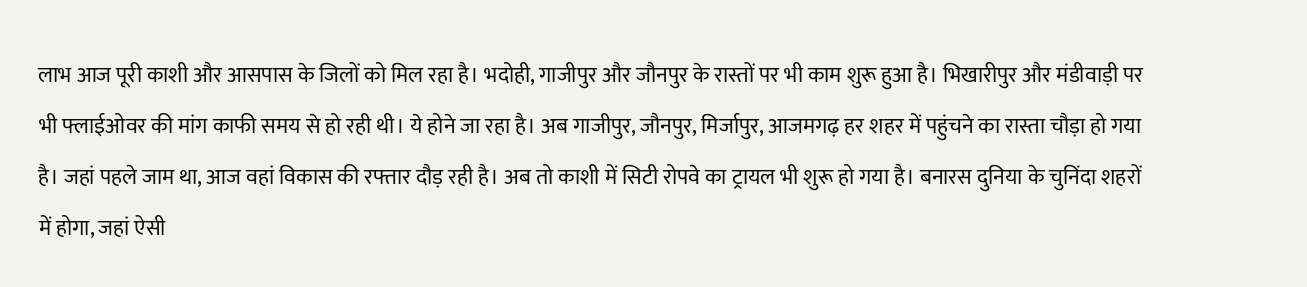लाभ आज पूरी काशी और आसपास के जिलों को मिल रहा है। भदोही, गाजीपुर और जौनपुर के रास्तों पर भी काम शुरू हुआ है। भिखारीपुर और मंडीवाड़ी पर भी फ्लाईओवर की मांग काफी समय से हो रही थी। ये होने जा रहा है। अब गाजीपुर, जौनपुर, मिर्जापुर, आजमगढ़ हर शहर में पहुंचने का रास्ता चौड़ा हो गया है। जहां पहले जाम था, आज वहां विकास की रफ्तार दौड़ रही है। अब तो काशी में सिटी रोपवे का ट्रायल भी शुरू हो गया है। बनारस दुनिया के चुनिंदा शहरों में होगा, जहां ऐसी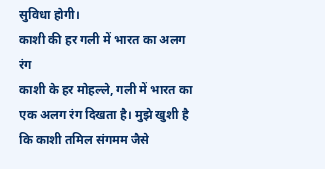सुविधा होगी।
काशी की हर गली में भारत का अलग रंग
काशी के हर मोहल्ले, गली में भारत का एक अलग रंग दिखता है। मुझे खुशी है कि काशी तमिल संगमम जैसे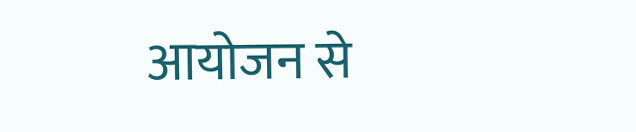आयोजन से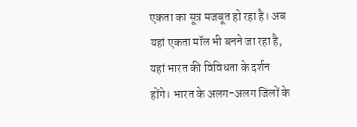एकता का सूत्र मजबूत हो रहा है। अब यहां एकता मॉल भी बनने जा रहा है, यहां भारत की विविधता के दर्शन होंगे। भारत के अलग-अलग जिलों के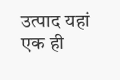उत्पाद यहां एक ही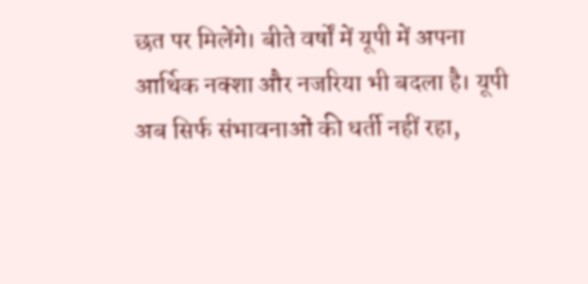छत पर मिलेंगे। बीते वर्षों में यूपी में अपना आर्थिक नक्शा और नजरिया भी बदला है। यूपी अब सिर्फ संभावनाओं की धर्ती नहीं रहा,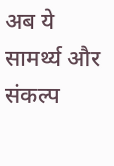अब ये सामर्थ्य और संकल्प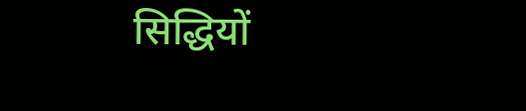सिद्धियों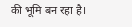की भूमि बन रहा है।